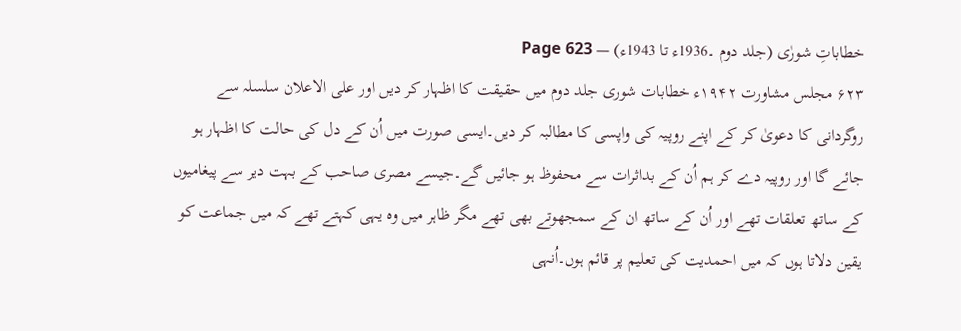خطاباتِ شورٰی (جلد دوم ۔1936ء تا 1943ء) — Page 623
۶۲۳ مجلس مشاورت ۱۹۴۲ء خطابات شوری جلد دوم میں حقیقت کا اظہار کر دیں اور علی الاعلان سلسلہ سے روگردانی کا دعویٰ کر کے اپنے روپیہ کی واپسی کا مطالبہ کر دیں۔ایسی صورت میں اُن کے دل کی حالت کا اظہار ہو جائے گا اور روپیہ دے کر ہم اُن کے بداثرات سے محفوظ ہو جائیں گے۔جیسے مصری صاحب کے بہت دیر سے پیغامیوں کے ساتھ تعلقات تھے اور اُن کے ساتھ ان کے سمجھوتے بھی تھے مگر ظاہر میں وہ یہی کہتے تھے کہ میں جماعت کو یقین دلاتا ہوں کہ میں احمدیت کی تعلیم پر قائم ہوں۔اُنہی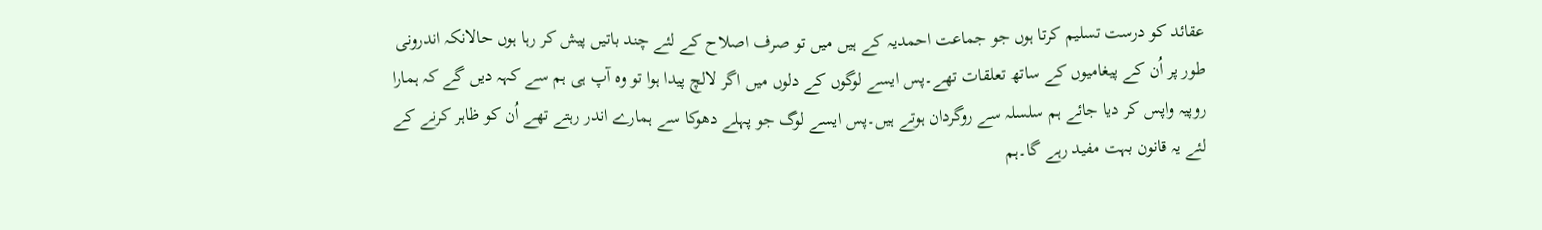عقائد کو درست تسلیم کرتا ہوں جو جماعت احمدیہ کے ہیں میں تو صرف اصلاح کے لئے چند باتیں پیش کر رہا ہوں حالانکہ اندرونی طور پر اُن کے پیغامیوں کے ساتھ تعلقات تھے۔پس ایسے لوگوں کے دلوں میں اگر لالچ پیدا ہوا تو وہ آپ ہی ہم سے کہہ دیں گے کہ ہمارا روپیہ واپس کر دیا جائے ہم سلسلہ سے روگردان ہوتے ہیں۔پس ایسے لوگ جو پہلے دھوکا سے ہمارے اندر رہتے تھے اُن کو ظاہر کرنے کے لئے یہ قانون بہت مفید رہے گا۔ہم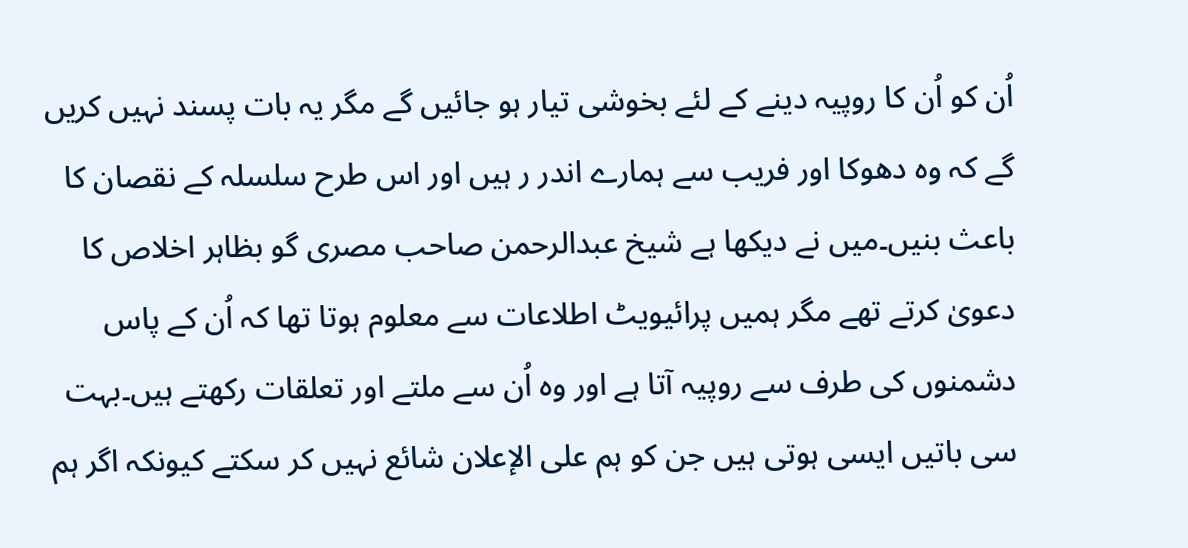اُن کو اُن کا روپیہ دینے کے لئے بخوشی تیار ہو جائیں گے مگر یہ بات پسند نہیں کریں گے کہ وہ دھوکا اور فریب سے ہمارے اندر ر ہیں اور اس طرح سلسلہ کے نقصان کا باعث بنیں۔میں نے دیکھا ہے شیخ عبدالرحمن صاحب مصری گو بظاہر اخلاص کا دعویٰ کرتے تھے مگر ہمیں پرائیویٹ اطلاعات سے معلوم ہوتا تھا کہ اُن کے پاس دشمنوں کی طرف سے روپیہ آتا ہے اور وہ اُن سے ملتے اور تعلقات رکھتے ہیں۔بہت سی باتیں ایسی ہوتی ہیں جن کو ہم على الإعلان شائع نہیں کر سکتے کیونکہ اگر ہم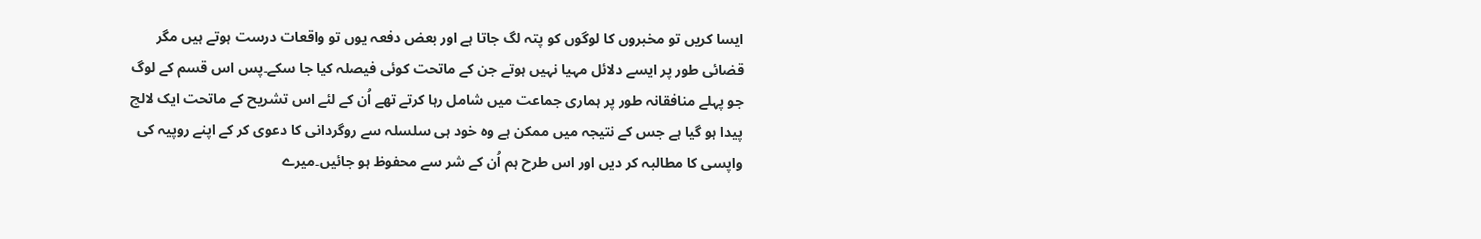ایسا کریں تو مخبروں کا لوگوں کو پتہ لگ جاتا ہے اور بعض دفعہ یوں تو واقعات درست ہوتے ہیں مگر قضائی طور پر ایسے دلائل مہیا نہیں ہوتے جن کے ماتحت کوئی فیصلہ کیا جا سکے۔پس اس قسم کے لوگ جو پہلے منافقانہ طور پر ہماری جماعت میں شامل رہا کرتے تھے اُن کے لئے اس تشریح کے ماتحت ایک لالچ پیدا ہو گیا ہے جس کے نتیجہ میں ممکن ہے وہ خود ہی سلسلہ سے روگردانی کا دعوی کر کے اپنے روپیہ کی واپسی کا مطالبہ کر دیں اور اس طرح ہم اُن کے شر سے محفوظ ہو جائیں۔میرے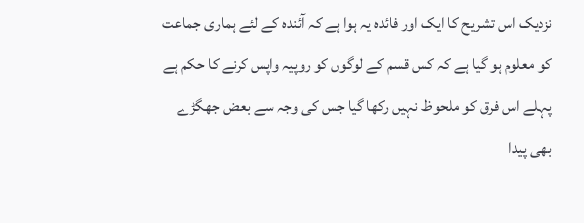نزدیک اس تشریح کا ایک اور فائدہ یہ ہوا ہے کہ آئندہ کے لئے ہماری جماعت کو معلوم ہو گیا ہے کہ کس قسم کے لوگوں کو روپیہ واپس کرنے کا حکم ہے پہلے اس فرق کو ملحوظ نہیں رکھا گیا جس کی وجہ سے بعض جھگڑے بھی پیدا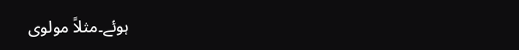ہوئے۔مثلاً مولوی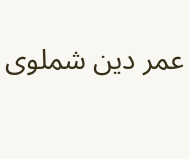عمر دین شملوی